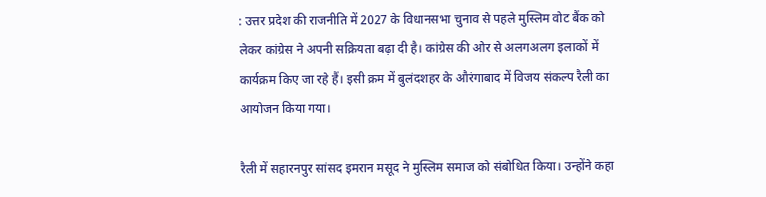: उत्तर प्रदेश की राजनीति में 2027 के विधानसभा चुनाव से पहले मुस्लिम वोट बैंक को लेकर कांग्रेस ने अपनी सक्रियता बढ़ा दी है। कांग्रेस की ओर से अलगअलग इलाकों में कार्यक्रम किए जा रहे हैं। इसी क्रम में बुलंदशहर के औरंगाबाद में विजय संकल्प रैली का आयोजन किया गया।

रैली में सहारनपुर सांसद इमरान मसूद ने मुस्लिम समाज को संबोधित किया। उन्होंने कहा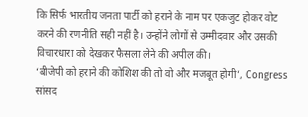कि सिर्फ भारतीय जनता पार्टी को हराने के नाम पर एकजुट होकर वोट करने की रणनीति सही नहीं है। उन्होंने लोगों से उम्मीदवार और उसकी विचारधारा को देखकर फैसला लेने की अपील की।
‘बीजेपी को हराने की कोशिश की तो वो और मजबूत होगी’, Congress सांसद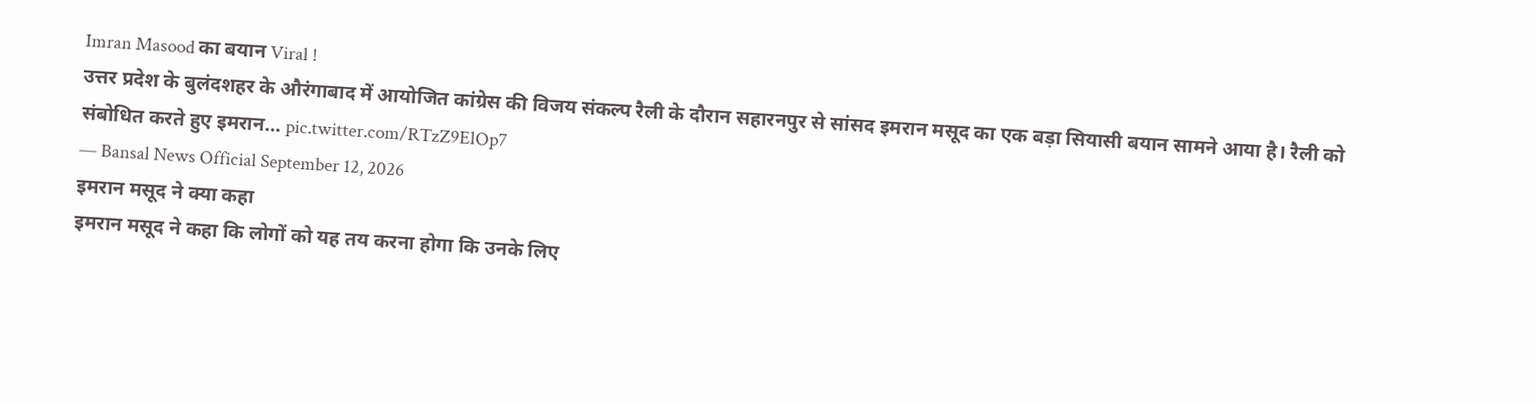Imran Masood का बयान Viral !
उत्तर प्रदेश के बुलंदशहर के औरंगाबाद में आयोजित कांग्रेस की विजय संकल्प रैली के दौरान सहारनपुर से सांसद इमरान मसूद का एक बड़ा सियासी बयान सामने आया है। रैली को संबोधित करते हुए इमरान… pic.twitter.com/RTzZ9ElOp7
— Bansal News Official September 12, 2026
इमरान मसूद ने क्या कहा
इमरान मसूद ने कहा कि लोगों को यह तय करना होगा कि उनके लिए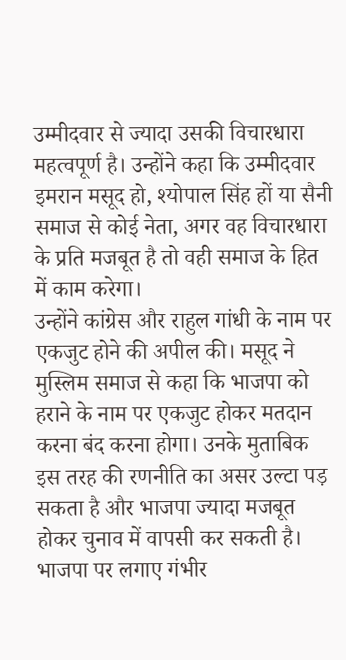उम्मीदवार से ज्यादा उसकी विचारधारा महत्वपूर्ण है। उन्होंने कहा कि उम्मीदवार इमरान मसूद हो, श्योपाल सिंह हों या सैनी समाज से कोई नेता, अगर वह विचारधारा के प्रति मजबूत है तो वही समाज के हित में काम करेगा।
उन्होंने कांग्रेस और राहुल गांधी के नाम पर एकजुट होने की अपील की। मसूद ने मुस्लिम समाज से कहा कि भाजपा को हराने के नाम पर एकजुट होकर मतदान करना बंद करना होगा। उनके मुताबिक इस तरह की रणनीति का असर उल्टा पड़ सकता है और भाजपा ज्यादा मजबूत होकर चुनाव में वापसी कर सकती है।
भाजपा पर लगाए गंभीर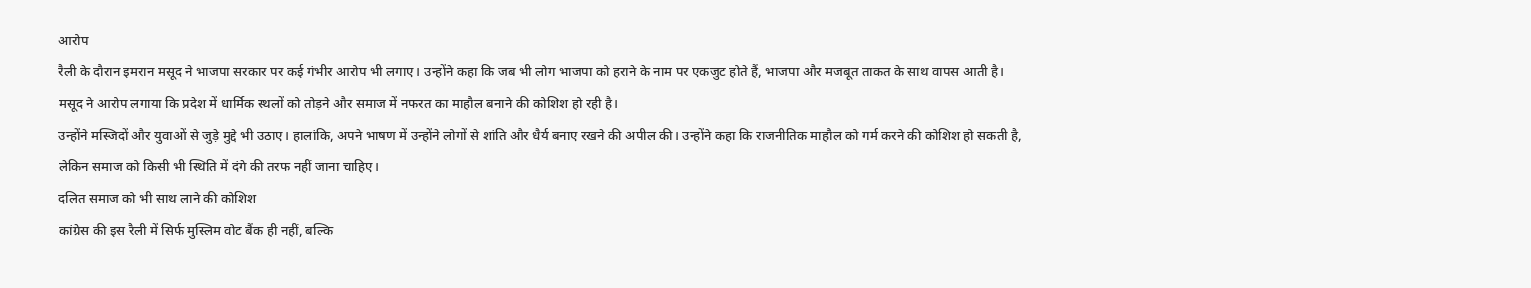आरोप
रैली के दौरान इमरान मसूद ने भाजपा सरकार पर कई गंभीर आरोप भी लगाए। उन्होंने कहा कि जब भी लोग भाजपा को हराने के नाम पर एकजुट होते हैं, भाजपा और मजबूत ताकत के साथ वापस आती है। मसूद ने आरोप लगाया कि प्रदेश में धार्मिक स्थलों को तोड़ने और समाज में नफरत का माहौल बनाने की कोशिश हो रही है।
उन्होंने मस्जिदों और युवाओं से जुड़े मुद्दे भी उठाए। हालांकि, अपने भाषण में उन्होंने लोगों से शांति और धैर्य बनाए रखने की अपील की। उन्होंने कहा कि राजनीतिक माहौल को गर्म करने की कोशिश हो सकती है, लेकिन समाज को किसी भी स्थिति में दंगे की तरफ नहीं जाना चाहिए।
दलित समाज को भी साथ लाने की कोशिश
कांग्रेस की इस रैली में सिर्फ मुस्लिम वोट बैंक ही नहीं, बल्कि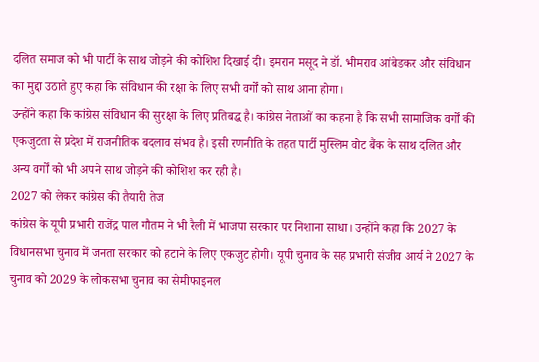दलित समाज को भी पार्टी के साथ जोड़ने की कोशिश दिखाई दी। इमरान मसूद ने डॉ. भीमराव आंबेडकर और संविधान का मुद्दा उठाते हुए कहा कि संविधान की रक्षा के लिए सभी वर्गों को साथ आना होगा।
उन्होंने कहा कि कांग्रेस संविधान की सुरक्षा के लिए प्रतिबद्ध है। कांग्रेस नेताओं का कहना है कि सभी सामाजिक वर्गों की एकजुटता से प्रदेश में राजनीतिक बदलाव संभव है। इसी रणनीति के तहत पार्टी मुस्लिम वोट बैंक के साथ दलित और अन्य वर्गों को भी अपने साथ जोड़ने की कोशिश कर रही है।
2027 को लेकर कांग्रेस की तैयारी तेज
कांग्रेस के यूपी प्रभारी राजेंद्र पाल गौतम ने भी रैली में भाजपा सरकार पर निशाना साधा। उन्होंने कहा कि 2027 के विधानसभा चुनाव में जनता सरकार को हटाने के लिए एकजुट होगी। यूपी चुनाव के सह प्रभारी संजीव आर्य ने 2027 के चुनाव को 2029 के लोकसभा चुनाव का सेमीफाइनल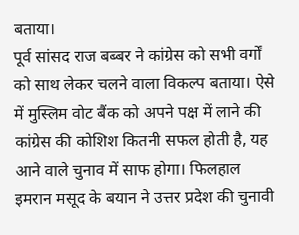बताया।
पूर्व सांसद राज बब्बर ने कांग्रेस को सभी वर्गों को साथ लेकर चलने वाला विकल्प बताया। ऐसे में मुस्लिम वोट बैंक को अपने पक्ष में लाने की कांग्रेस की कोशिश कितनी सफल होती है, यह आने वाले चुनाव में साफ होगा। फिलहाल इमरान मसूद के बयान ने उत्तर प्रदेश की चुनावी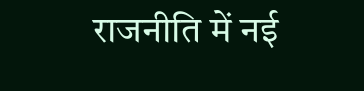राजनीति में नई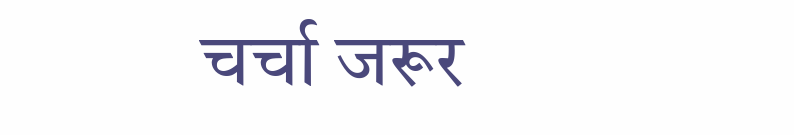चर्चा जरूर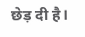छेड़ दी है।